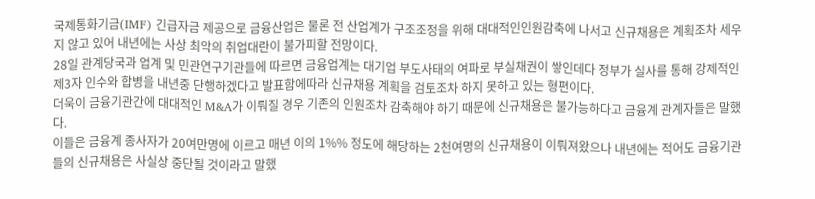국제통화기금(IMF) 긴급자금 제공으로 금융산업은 물론 전 산업계가 구조조정을 위해 대대적인인원감축에 나서고 신규채용은 계획조차 세우지 않고 있어 내년에는 사상 최악의 취업대란이 불가피할 전망이다.
28일 관계당국과 업계 및 민관연구기관들에 따르면 금융업계는 대기업 부도사태의 여파로 부실채권이 쌓인데다 정부가 실사를 통해 강제적인 제3자 인수와 합병을 내년중 단행하겠다고 발표함에따라 신규채용 계획을 검토조차 하지 못하고 있는 형편이다.
더욱이 금융기관간에 대대적인 M&A가 이뤄질 경우 기존의 인원조차 감축해야 하기 때문에 신규채용은 불가능하다고 금융계 관계자들은 말했다.
이들은 금융계 종사자가 20여만명에 이르고 매년 이의 1%% 정도에 해당하는 2천여명의 신규채용이 이뤄져왔으나 내년에는 적어도 금융기관들의 신규채용은 사실상 중단될 것이라고 말했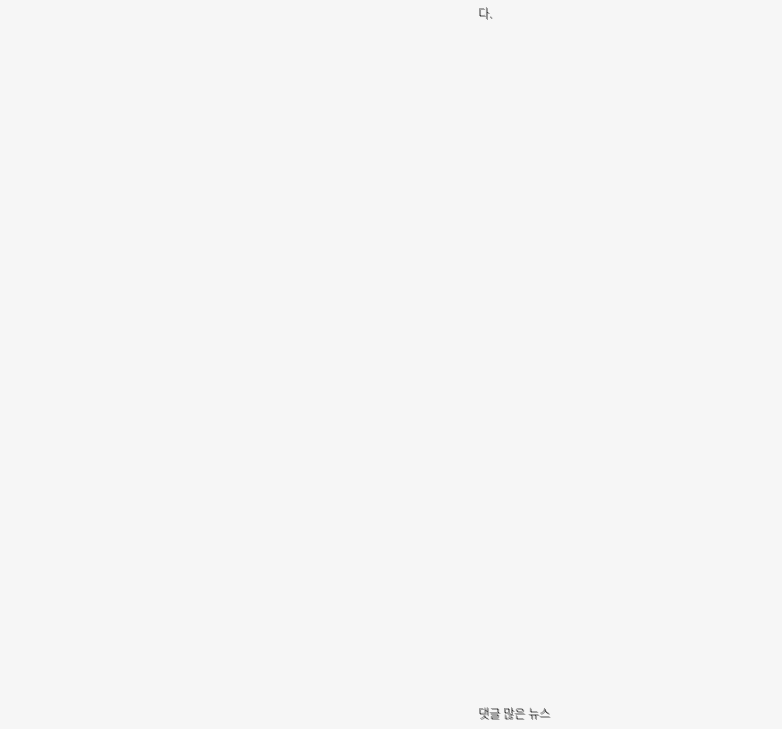다.


































댓글 많은 뉴스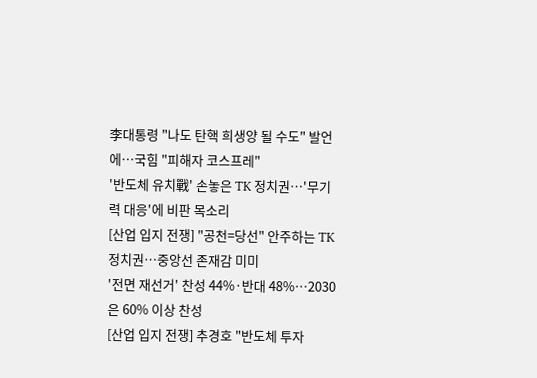李대통령 "나도 탄핵 희생양 될 수도" 발언에…국힘 "피해자 코스프레"
'반도체 유치戰' 손놓은 TK 정치권…'무기력 대응'에 비판 목소리
[산업 입지 전쟁] "공천=당선" 안주하는 TK 정치권…중앙선 존재감 미미
'전면 재선거' 찬성 44%·반대 48%…2030은 60% 이상 찬성
[산업 입지 전쟁] 추경호 "반도체 투자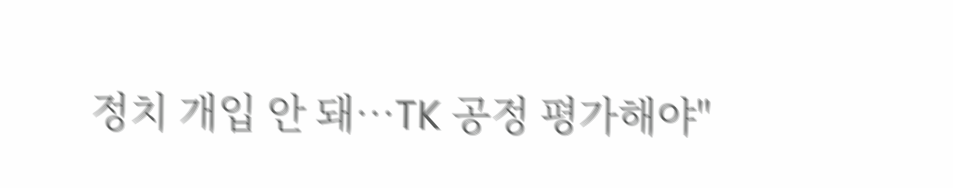정치 개입 안 돼…TK 공정 평가해야"